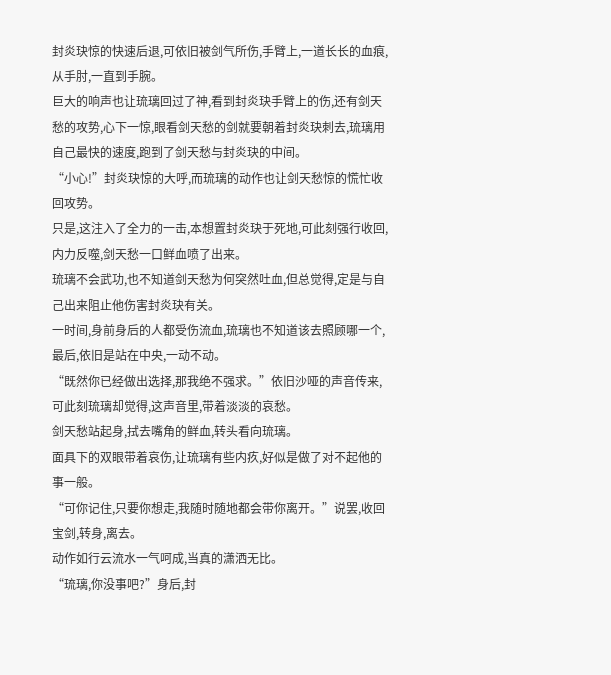封炎玦惊的快速后退,可依旧被剑气所伤,手臂上,一道长长的血痕,从手肘,一直到手腕。
巨大的响声也让琉璃回过了神,看到封炎玦手臂上的伤,还有剑天愁的攻势,心下一惊,眼看剑天愁的剑就要朝着封炎玦刺去,琉璃用自己最快的速度,跑到了剑天愁与封炎玦的中间。
“小心!”封炎玦惊的大呼,而琉璃的动作也让剑天愁惊的慌忙收回攻势。
只是,这注入了全力的一击,本想置封炎玦于死地,可此刻强行收回,内力反噬,剑天愁一口鲜血喷了出来。
琉璃不会武功,也不知道剑天愁为何突然吐血,但总觉得,定是与自己出来阻止他伤害封炎玦有关。
一时间,身前身后的人都受伤流血,琉璃也不知道该去照顾哪一个,最后,依旧是站在中央,一动不动。
“既然你已经做出选择,那我绝不强求。”依旧沙哑的声音传来,可此刻琉璃却觉得,这声音里,带着淡淡的哀愁。
剑天愁站起身,拭去嘴角的鲜血,转头看向琉璃。
面具下的双眼带着哀伤,让琉璃有些内疚,好似是做了对不起他的事一般。
“可你记住,只要你想走,我随时随地都会带你离开。”说罢,收回宝剑,转身,离去。
动作如行云流水一气呵成,当真的潇洒无比。
“琉璃,你没事吧?”身后,封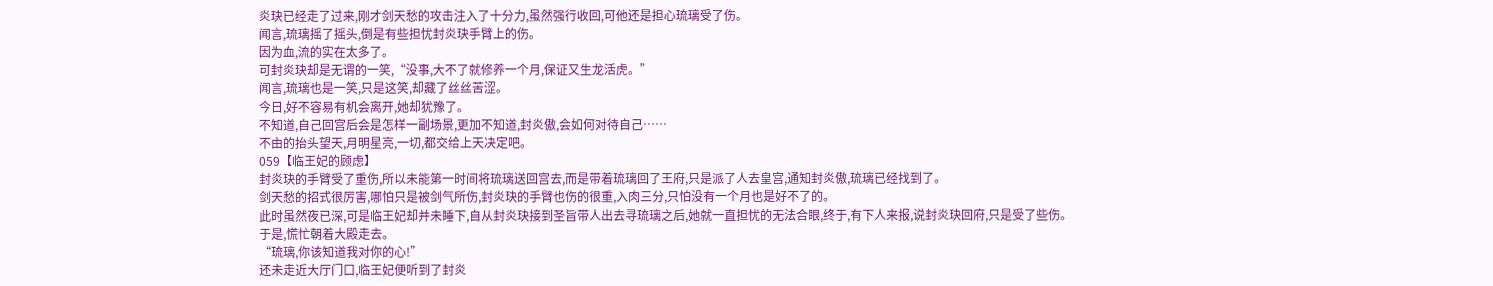炎玦已经走了过来,刚才剑天愁的攻击注入了十分力,虽然强行收回,可他还是担心琉璃受了伤。
闻言,琉璃摇了摇头,倒是有些担忧封炎玦手臂上的伤。
因为血,流的实在太多了。
可封炎玦却是无谓的一笑,“没事,大不了就修养一个月,保证又生龙活虎。”
闻言,琉璃也是一笑,只是这笑,却藏了丝丝苦涩。
今日,好不容易有机会离开,她却犹豫了。
不知道,自己回宫后会是怎样一副场景,更加不知道,封炎傲,会如何对待自己……
不由的抬头望天,月明星亮,一切,都交给上天决定吧。
059【临王妃的顾虑】
封炎玦的手臂受了重伤,所以未能第一时间将琉璃送回宫去,而是带着琉璃回了王府,只是派了人去皇宫,通知封炎傲,琉璃已经找到了。
剑天愁的招式很厉害,哪怕只是被剑气所伤,封炎玦的手臂也伤的很重,入肉三分,只怕没有一个月也是好不了的。
此时虽然夜已深,可是临王妃却并未睡下,自从封炎玦接到圣旨带人出去寻琉璃之后,她就一直担忧的无法合眼,终于,有下人来报,说封炎玦回府,只是受了些伤。
于是,慌忙朝着大殿走去。
“琉璃,你该知道我对你的心!”
还未走近大厅门口,临王妃便听到了封炎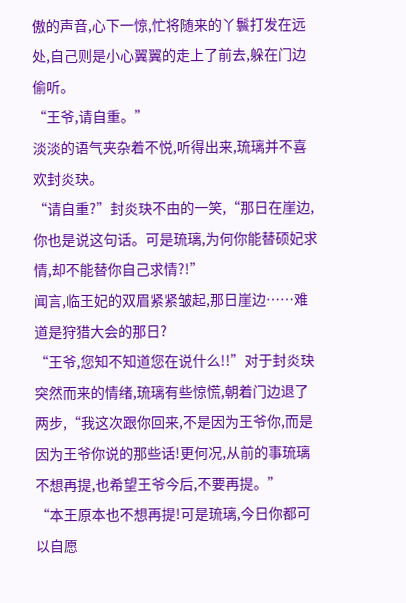傲的声音,心下一惊,忙将随来的丫鬟打发在远处,自己则是小心翼翼的走上了前去,躲在门边偷听。
“王爷,请自重。”
淡淡的语气夹杂着不悦,听得出来,琉璃并不喜欢封炎玦。
“请自重?”封炎玦不由的一笑,“那日在崖边,你也是说这句话。可是琉璃,为何你能替硕妃求情,却不能替你自己求情?!”
闻言,临王妃的双眉紧紧皱起,那日崖边……难道是狩猎大会的那日?
“王爷,您知不知道您在说什么!!”对于封炎玦突然而来的情绪,琉璃有些惊慌,朝着门边退了两步,“我这次跟你回来,不是因为王爷你,而是因为王爷你说的那些话!更何况,从前的事琉璃不想再提,也希望王爷今后,不要再提。”
“本王原本也不想再提!可是琉璃,今日你都可以自愿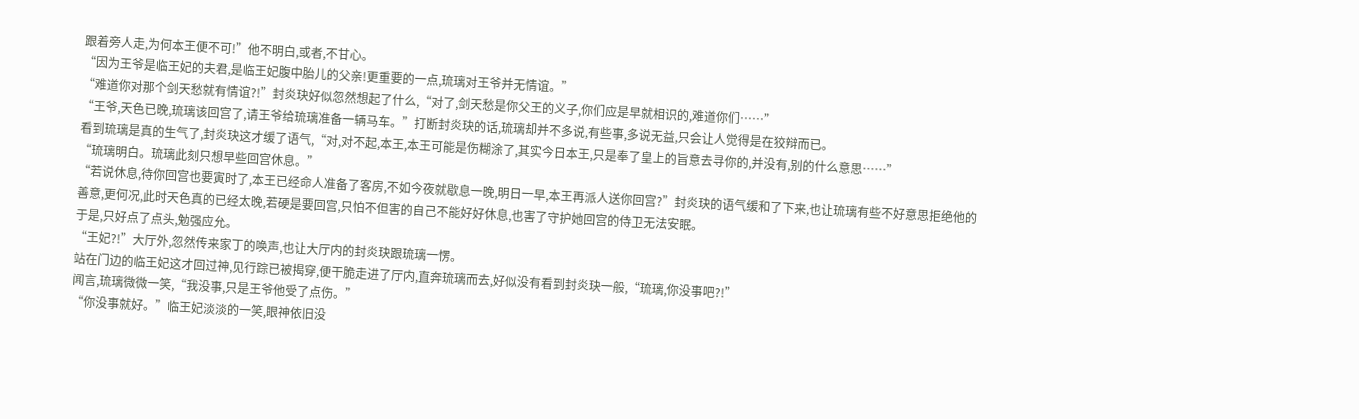跟着旁人走,为何本王便不可!”他不明白,或者,不甘心。
“因为王爷是临王妃的夫君,是临王妃腹中胎儿的父亲!更重要的一点,琉璃对王爷并无情谊。”
“难道你对那个剑天愁就有情谊?!”封炎玦好似忽然想起了什么,“对了,剑天愁是你父王的义子,你们应是早就相识的,难道你们……”
“王爷,天色已晚,琉璃该回宫了,请王爷给琉璃准备一辆马车。”打断封炎玦的话,琉璃却并不多说,有些事,多说无益,只会让人觉得是在狡辩而已。
看到琉璃是真的生气了,封炎玦这才缓了语气,“对,对不起,本王,本王可能是伤糊涂了,其实今日本王,只是奉了皇上的旨意去寻你的,并没有,别的什么意思……”
“琉璃明白。琉璃此刻只想早些回宫休息。”
“若说休息,待你回宫也要寅时了,本王已经命人准备了客房,不如今夜就歇息一晚,明日一早,本王再派人送你回宫?”封炎玦的语气缓和了下来,也让琉璃有些不好意思拒绝他的善意,更何况,此时天色真的已经太晚,若硬是要回宫,只怕不但害的自己不能好好休息,也害了守护她回宫的侍卫无法安眠。
于是,只好点了点头,勉强应允。
“王妃?!”大厅外,忽然传来家丁的唤声,也让大厅内的封炎玦跟琉璃一愣。
站在门边的临王妃这才回过神,见行踪已被揭穿,便干脆走进了厅内,直奔琉璃而去,好似没有看到封炎玦一般,“琉璃,你没事吧?!”
闻言,琉璃微微一笑,“我没事,只是王爷他受了点伤。”
“你没事就好。”临王妃淡淡的一笑,眼神依旧没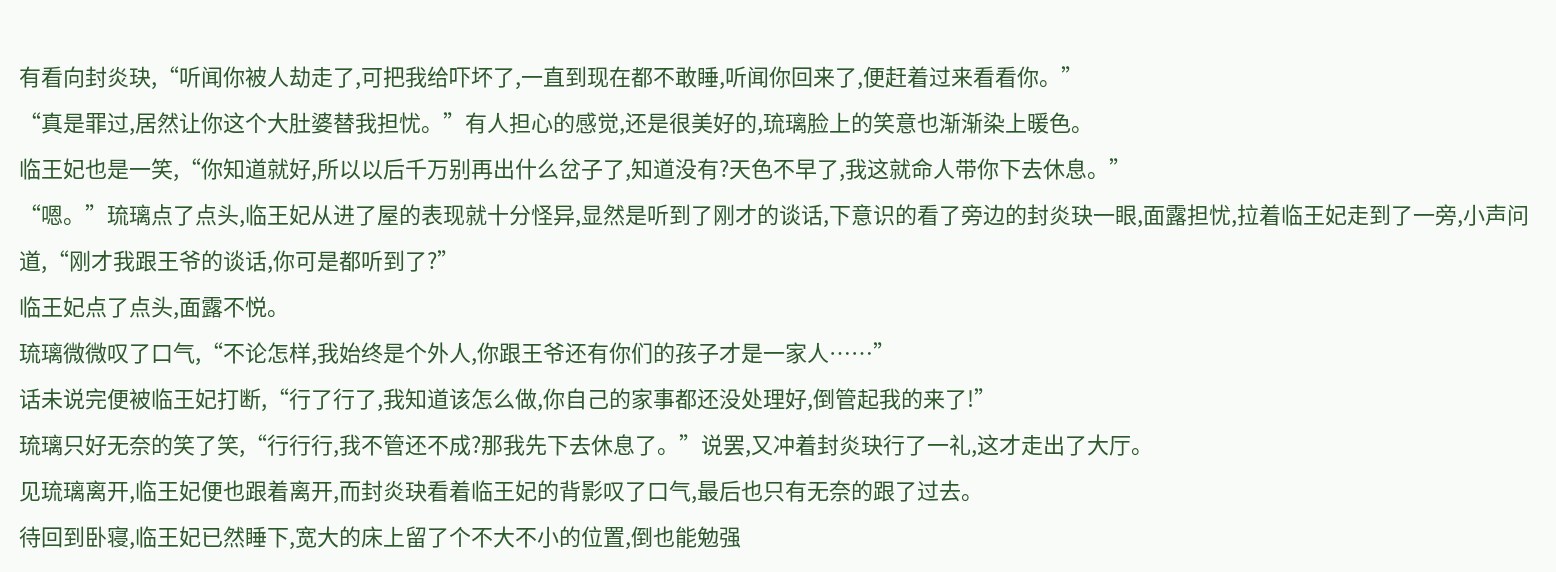有看向封炎玦,“听闻你被人劫走了,可把我给吓坏了,一直到现在都不敢睡,听闻你回来了,便赶着过来看看你。”
“真是罪过,居然让你这个大肚婆替我担忧。”有人担心的感觉,还是很美好的,琉璃脸上的笑意也渐渐染上暖色。
临王妃也是一笑,“你知道就好,所以以后千万别再出什么岔子了,知道没有?天色不早了,我这就命人带你下去休息。”
“嗯。”琉璃点了点头,临王妃从进了屋的表现就十分怪异,显然是听到了刚才的谈话,下意识的看了旁边的封炎玦一眼,面露担忧,拉着临王妃走到了一旁,小声问道,“刚才我跟王爷的谈话,你可是都听到了?”
临王妃点了点头,面露不悦。
琉璃微微叹了口气,“不论怎样,我始终是个外人,你跟王爷还有你们的孩子才是一家人……”
话未说完便被临王妃打断,“行了行了,我知道该怎么做,你自己的家事都还没处理好,倒管起我的来了!”
琉璃只好无奈的笑了笑,“行行行,我不管还不成?那我先下去休息了。”说罢,又冲着封炎玦行了一礼,这才走出了大厅。
见琉璃离开,临王妃便也跟着离开,而封炎玦看着临王妃的背影叹了口气,最后也只有无奈的跟了过去。
待回到卧寝,临王妃已然睡下,宽大的床上留了个不大不小的位置,倒也能勉强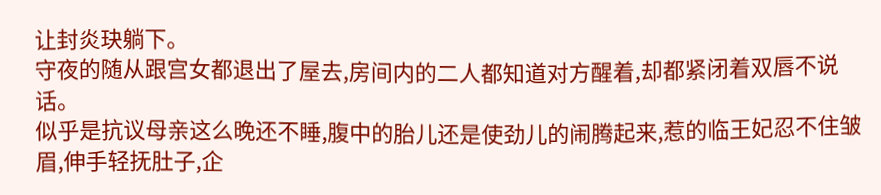让封炎玦躺下。
守夜的随从跟宫女都退出了屋去,房间内的二人都知道对方醒着,却都紧闭着双唇不说话。
似乎是抗议母亲这么晚还不睡,腹中的胎儿还是使劲儿的闹腾起来,惹的临王妃忍不住皱眉,伸手轻抚肚子,企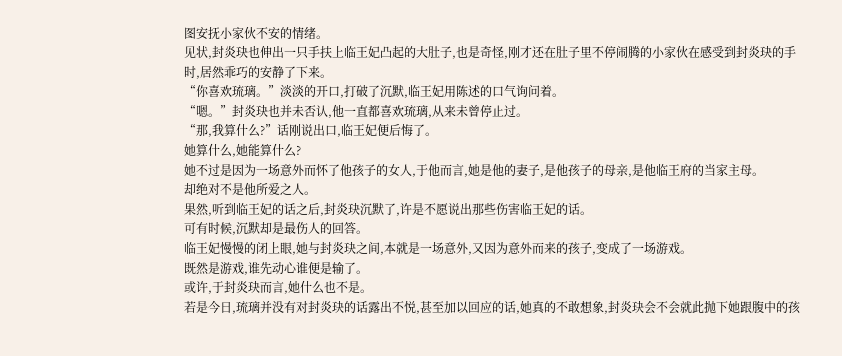图安抚小家伙不安的情绪。
见状,封炎玦也伸出一只手扶上临王妃凸起的大肚子,也是奇怪,刚才还在肚子里不停闹腾的小家伙在感受到封炎玦的手时,居然乖巧的安静了下来。
“你喜欢琉璃。”淡淡的开口,打破了沉默,临王妃用陈述的口气询问着。
“嗯。”封炎玦也并未否认,他一直都喜欢琉璃,从来未曾停止过。
“那,我算什么?”话刚说出口,临王妃便后悔了。
她算什么,她能算什么?
她不过是因为一场意外而怀了他孩子的女人,于他而言,她是他的妻子,是他孩子的母亲,是他临王府的当家主母。
却绝对不是他所爱之人。
果然,听到临王妃的话之后,封炎玦沉默了,许是不愿说出那些伤害临王妃的话。
可有时候,沉默却是最伤人的回答。
临王妃慢慢的闭上眼,她与封炎玦之间,本就是一场意外,又因为意外而来的孩子,变成了一场游戏。
既然是游戏,谁先动心谁便是输了。
或许,于封炎玦而言,她什么也不是。
若是今日,琉璃并没有对封炎玦的话露出不悦,甚至加以回应的话,她真的不敢想象,封炎玦会不会就此抛下她跟腹中的孩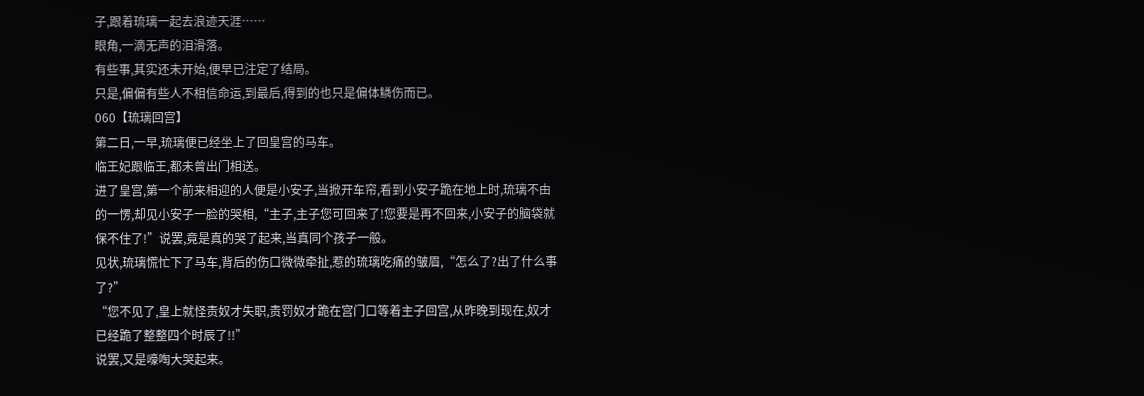子,跟着琉璃一起去浪迹天涯……
眼角,一滴无声的泪滑落。
有些事,其实还未开始,便早已注定了结局。
只是,偏偏有些人不相信命运,到最后,得到的也只是偏体鳞伤而已。
060【琉璃回宫】
第二日,一早,琉璃便已经坐上了回皇宫的马车。
临王妃跟临王,都未曾出门相送。
进了皇宫,第一个前来相迎的人便是小安子,当掀开车帘,看到小安子跪在地上时,琉璃不由的一愣,却见小安子一脸的哭相,“主子,主子您可回来了!您要是再不回来,小安子的脑袋就保不住了!”说罢,竟是真的哭了起来,当真同个孩子一般。
见状,琉璃慌忙下了马车,背后的伤口微微牵扯,惹的琉璃吃痛的皱眉,“怎么了?出了什么事了?”
“您不见了,皇上就怪责奴才失职,责罚奴才跪在宫门口等着主子回宫,从昨晚到现在,奴才已经跪了整整四个时辰了!!”
说罢,又是嚎啕大哭起来。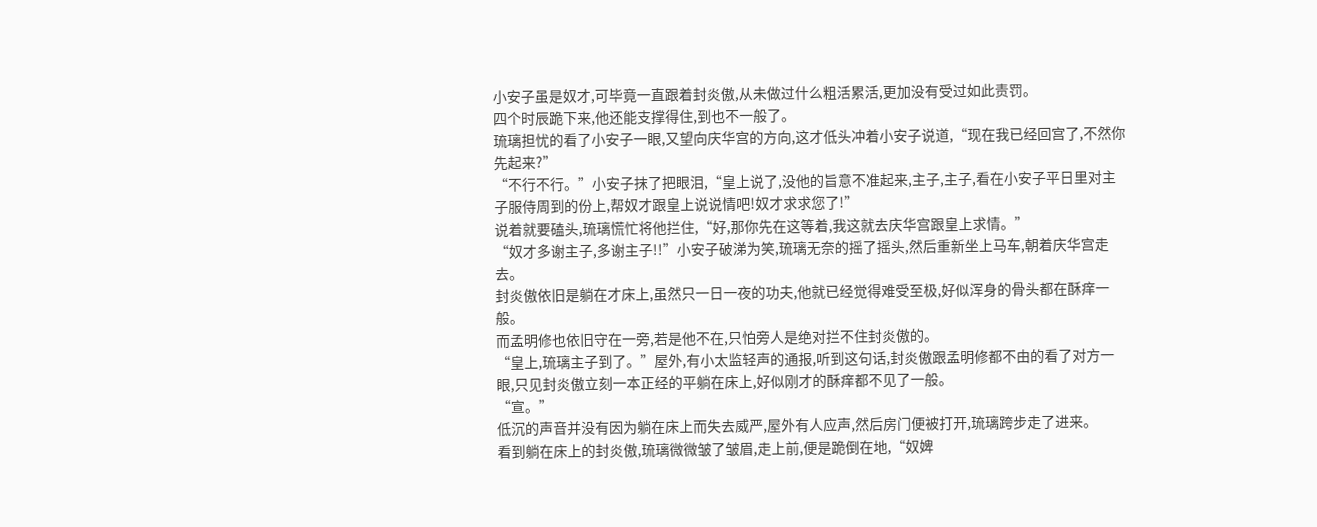小安子虽是奴才,可毕竟一直跟着封炎傲,从未做过什么粗活累活,更加没有受过如此责罚。
四个时辰跪下来,他还能支撑得住,到也不一般了。
琉璃担忧的看了小安子一眼,又望向庆华宫的方向,这才低头冲着小安子说道,“现在我已经回宫了,不然你先起来?”
“不行不行。”小安子抹了把眼泪,“皇上说了,没他的旨意不准起来,主子,主子,看在小安子平日里对主子服侍周到的份上,帮奴才跟皇上说说情吧!奴才求求您了!”
说着就要磕头,琉璃慌忙将他拦住,“好,那你先在这等着,我这就去庆华宫跟皇上求情。”
“奴才多谢主子,多谢主子!!”小安子破涕为笑,琉璃无奈的摇了摇头,然后重新坐上马车,朝着庆华宫走去。
封炎傲依旧是躺在才床上,虽然只一日一夜的功夫,他就已经觉得难受至极,好似浑身的骨头都在酥痒一般。
而孟明修也依旧守在一旁,若是他不在,只怕旁人是绝对拦不住封炎傲的。
“皇上,琉璃主子到了。”屋外,有小太监轻声的通报,听到这句话,封炎傲跟孟明修都不由的看了对方一眼,只见封炎傲立刻一本正经的平躺在床上,好似刚才的酥痒都不见了一般。
“宣。”
低沉的声音并没有因为躺在床上而失去威严,屋外有人应声,然后房门便被打开,琉璃跨步走了进来。
看到躺在床上的封炎傲,琉璃微微皱了皱眉,走上前,便是跪倒在地,“奴婢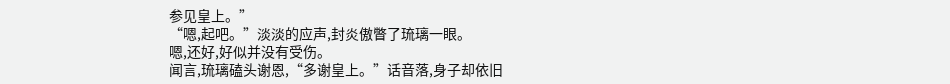参见皇上。”
“嗯,起吧。”淡淡的应声,封炎傲瞥了琉璃一眼。
嗯,还好,好似并没有受伤。
闻言,琉璃磕头谢恩,“多谢皇上。”话音落,身子却依旧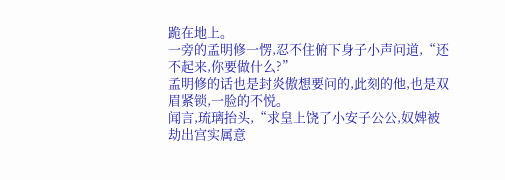跪在地上。
一旁的孟明修一愣,忍不住俯下身子小声问道,“还不起来,你要做什么?”
孟明修的话也是封炎傲想要问的,此刻的他,也是双眉紧锁,一脸的不悦。
闻言,琉璃抬头,“求皇上饶了小安子公公,奴婢被劫出宫实属意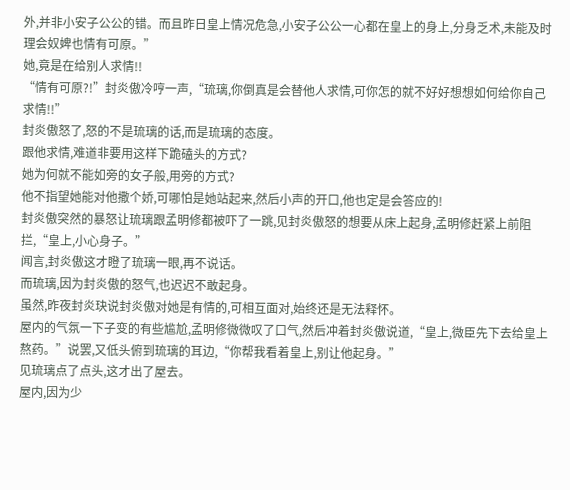外,并非小安子公公的错。而且昨日皇上情况危急,小安子公公一心都在皇上的身上,分身乏术,未能及时理会奴婢也情有可原。”
她,竟是在给别人求情!!
“情有可原?!”封炎傲冷哼一声,“琉璃,你倒真是会替他人求情,可你怎的就不好好想想如何给你自己求情!!”
封炎傲怒了,怒的不是琉璃的话,而是琉璃的态度。
跟他求情,难道非要用这样下跪磕头的方式?
她为何就不能如旁的女子般,用旁的方式?
他不指望她能对他撒个娇,可哪怕是她站起来,然后小声的开口,他也定是会答应的!
封炎傲突然的暴怒让琉璃跟孟明修都被吓了一跳,见封炎傲怒的想要从床上起身,孟明修赶紧上前阻拦,“皇上,小心身子。”
闻言,封炎傲这才瞪了琉璃一眼,再不说话。
而琉璃,因为封炎傲的怒气,也迟迟不敢起身。
虽然,昨夜封炎玦说封炎傲对她是有情的,可相互面对,始终还是无法释怀。
屋内的气氛一下子变的有些尴尬,孟明修微微叹了口气,然后冲着封炎傲说道,“皇上,微臣先下去给皇上熬药。”说罢,又低头俯到琉璃的耳边,“你帮我看着皇上,别让他起身。”
见琉璃点了点头,这才出了屋去。
屋内,因为少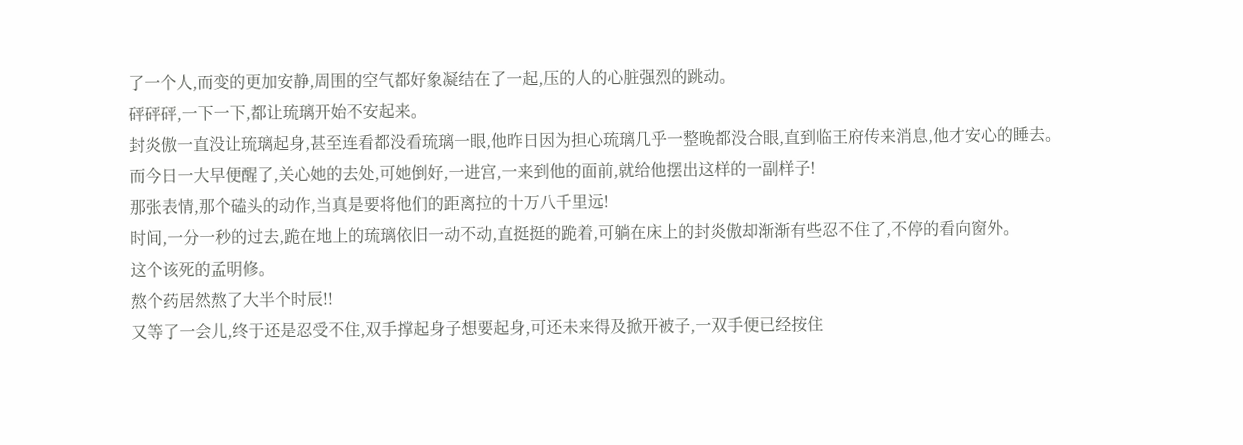了一个人,而变的更加安静,周围的空气都好象凝结在了一起,压的人的心脏强烈的跳动。
砰砰砰,一下一下,都让琉璃开始不安起来。
封炎傲一直没让琉璃起身,甚至连看都没看琉璃一眼,他昨日因为担心琉璃几乎一整晚都没合眼,直到临王府传来消息,他才安心的睡去。
而今日一大早便醒了,关心她的去处,可她倒好,一进宫,一来到他的面前,就给他摆出这样的一副样子!
那张表情,那个磕头的动作,当真是要将他们的距离拉的十万八千里远!
时间,一分一秒的过去,跪在地上的琉璃依旧一动不动,直挺挺的跪着,可躺在床上的封炎傲却渐渐有些忍不住了,不停的看向窗外。
这个该死的孟明修。
熬个药居然熬了大半个时辰!!
又等了一会儿,终于还是忍受不住,双手撑起身子想要起身,可还未来得及掀开被子,一双手便已经按住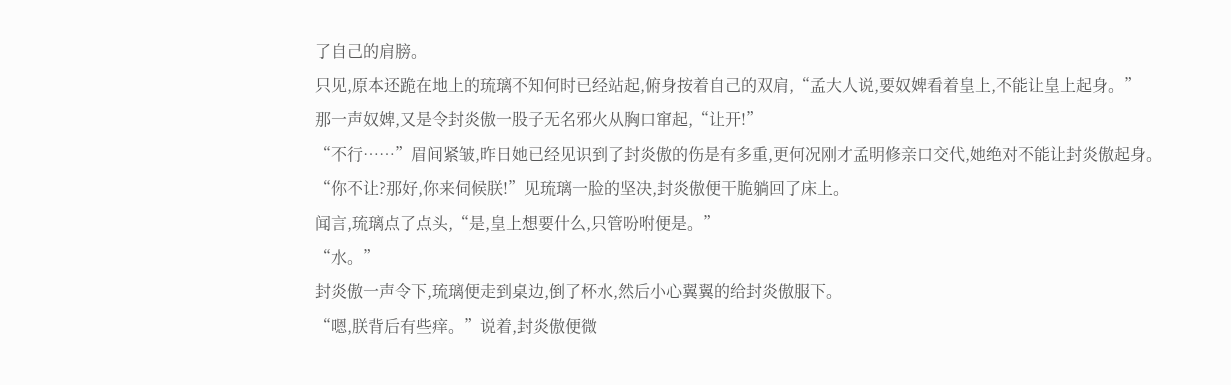了自己的肩膀。
只见,原本还跪在地上的琉璃不知何时已经站起,俯身按着自己的双肩,“孟大人说,要奴婢看着皇上,不能让皇上起身。”
那一声奴婢,又是令封炎傲一股子无名邪火从胸口窜起,“让开!”
“不行……”眉间紧皱,昨日她已经见识到了封炎傲的伤是有多重,更何况刚才孟明修亲口交代,她绝对不能让封炎傲起身。
“你不让?那好,你来伺候朕!”见琉璃一脸的坚决,封炎傲便干脆躺回了床上。
闻言,琉璃点了点头,“是,皇上想要什么,只管吩咐便是。”
“水。”
封炎傲一声令下,琉璃便走到桌边,倒了杯水,然后小心翼翼的给封炎傲服下。
“嗯,朕背后有些痒。”说着,封炎傲便微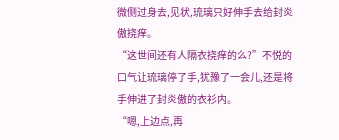微侧过身去,见状,琉璃只好伸手去给封炎傲挠痒。
“这世间还有人隔衣挠痒的么?”不悦的口气让琉璃停了手,犹豫了一会儿,还是将手伸进了封炎傲的衣衫内。
“嗯,上边点,再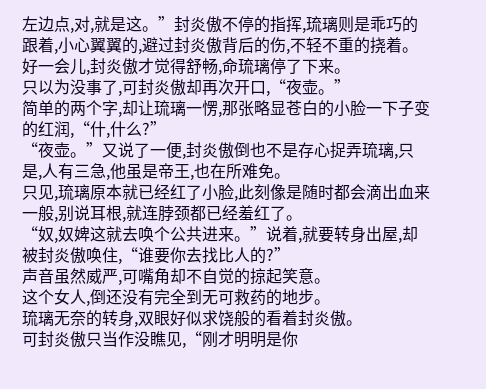左边点,对,就是这。”封炎傲不停的指挥,琉璃则是乖巧的跟着,小心翼翼的,避过封炎傲背后的伤,不轻不重的挠着。
好一会儿,封炎傲才觉得舒畅,命琉璃停了下来。
只以为没事了,可封炎傲却再次开口,“夜壶。”
简单的两个字,却让琉璃一愣,那张略显苍白的小脸一下子变的红润,“什,什么?”
“夜壶。”又说了一便,封炎傲倒也不是存心捉弄琉璃,只是,人有三急,他虽是帝王,也在所难免。
只见,琉璃原本就已经红了小脸,此刻像是随时都会滴出血来一般,别说耳根,就连脖颈都已经羞红了。
“奴,奴婢这就去唤个公共进来。”说着,就要转身出屋,却被封炎傲唤住,“谁要你去找比人的?”
声音虽然威严,可嘴角却不自觉的掠起笑意。
这个女人,倒还没有完全到无可救药的地步。
琉璃无奈的转身,双眼好似求饶般的看着封炎傲。
可封炎傲只当作没瞧见,“刚才明明是你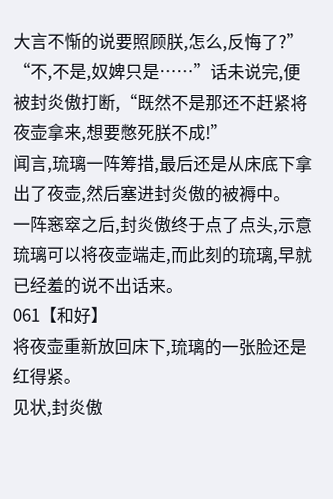大言不惭的说要照顾朕,怎么,反悔了?”
“不,不是,奴婢只是……”话未说完,便被封炎傲打断,“既然不是那还不赶紧将夜壶拿来,想要憋死朕不成!”
闻言,琉璃一阵筹措,最后还是从床底下拿出了夜壶,然后塞进封炎傲的被褥中。
一阵窸窣之后,封炎傲终于点了点头,示意琉璃可以将夜壶端走,而此刻的琉璃,早就已经羞的说不出话来。
061【和好】
将夜壶重新放回床下,琉璃的一张脸还是红得紧。
见状,封炎傲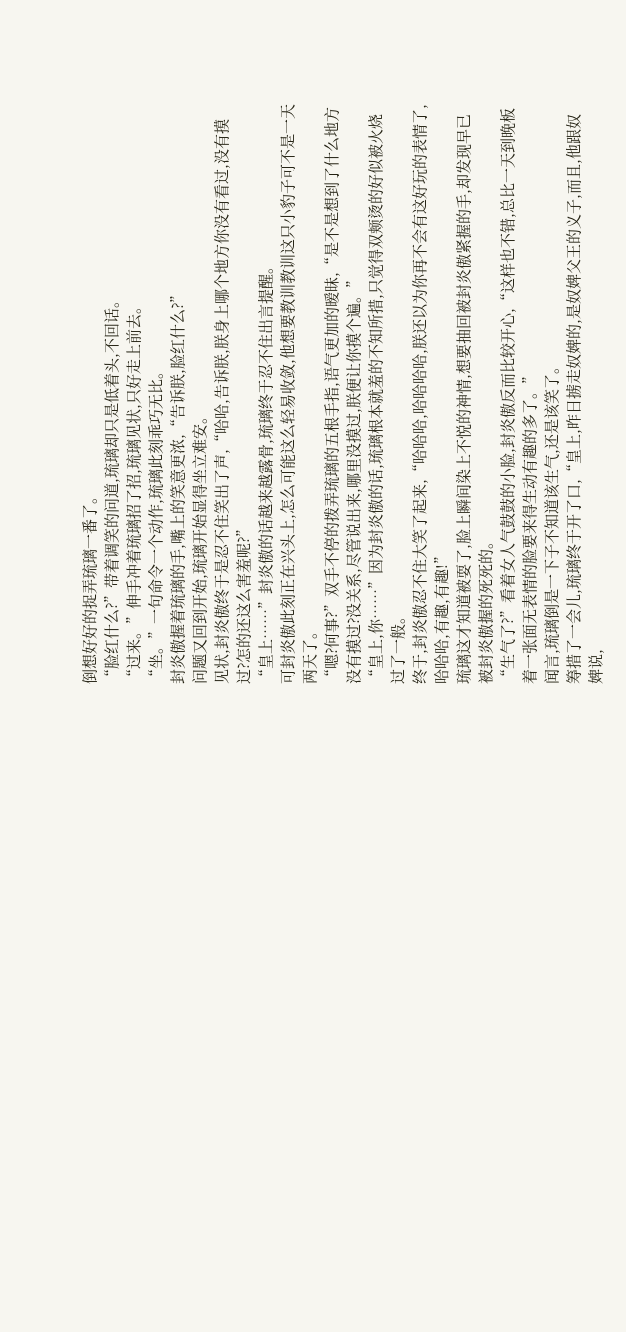倒想好好的捉弄琉璃一番了。
“脸红什么?”带着调笑的问道,琉璃却只是低着头,不回话。
“过来。”伸手冲着琉璃招了招,琉璃见状,只好走上前去。
“坐。”一句命令一个动作,琉璃此刻乖巧无比。
封炎傲握着琉璃的手,嘴上的笑意更浓,“告诉朕,脸红什么?”
问题又回到开始,琉璃开始显得坐立难安。
见状,封炎傲终于是忍不住笑出了声,“哈哈,告诉朕,朕身上哪个地方你没有看过,没有摸过?怎的还这么害羞呢?”
“皇上……”封炎傲的话越来越露骨,琉璃终于忍不住出言提醒。
可封炎傲此刻正在兴头上,怎么可能这么轻易收敛,他想要教训教训这只小豹子可不是一天两天了。
“嗯?何事?”双手不停的拨弄琉璃的五根手指,语气更加的暧昧,“是不是想到了什么地方没有摸过?没关系,尽管说出来,哪里没摸过,朕便让你摸个遍。”
“皇上,你……”因为封炎傲的话,琉璃根本就羞的不知所措,只觉得双颊烫的好似被火烧过了一般。
终于,封炎傲忍不住大笑了起来,“哈哈哈,哈哈哈哈,朕还以为你再不会有这好玩的表情了,哈哈哈,有趣,有趣!”
琉璃这才知道被耍了,脸上瞬间染上不悦的神情,想要抽回被封炎傲紧握的手,却发现早已被封炎傲握的死死的。
“生气了?”看着女人气鼓鼓的小脸,封炎傲反而比较开心,“这样也不错,总比一天到晚板着一张面无表情的脸要来得生动有趣的多了。”
闻言,琉璃倒是一下子不知道该生气,还是该笑了。
筹措了一会儿,琉璃终于开了口,“皇上,昨日掳走奴婢的,是奴婢父王的义子,而且,他跟奴婢说,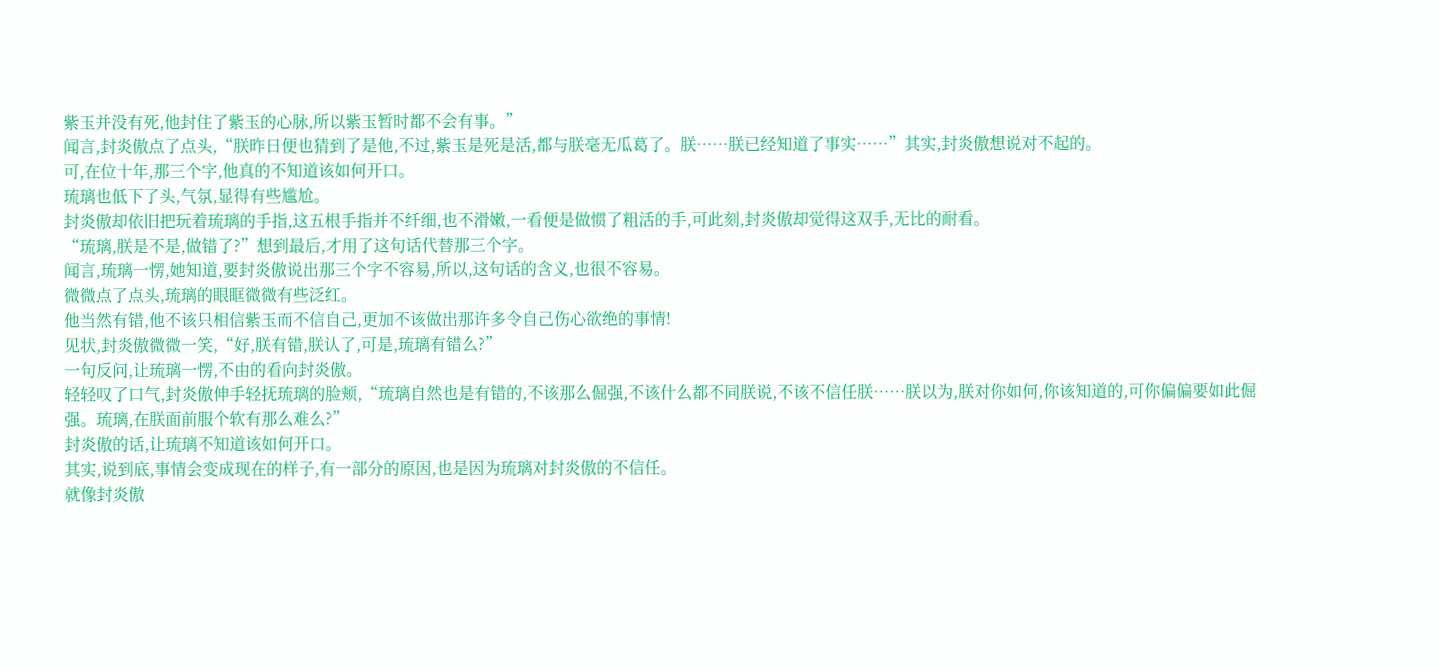紫玉并没有死,他封住了紫玉的心脉,所以紫玉暂时都不会有事。”
闻言,封炎傲点了点头,“朕昨日便也猜到了是他,不过,紫玉是死是活,都与朕毫无瓜葛了。朕……朕已经知道了事实……”其实,封炎傲想说对不起的。
可,在位十年,那三个字,他真的不知道该如何开口。
琉璃也低下了头,气氛,显得有些尴尬。
封炎傲却依旧把玩着琉璃的手指,这五根手指并不纤细,也不滑嫩,一看便是做惯了粗活的手,可此刻,封炎傲却觉得这双手,无比的耐看。
“琉璃,朕是不是,做错了?”想到最后,才用了这句话代替那三个字。
闻言,琉璃一愣,她知道,要封炎傲说出那三个字不容易,所以,这句话的含义,也很不容易。
微微点了点头,琉璃的眼眶微微有些泛红。
他当然有错,他不该只相信紫玉而不信自己,更加不该做出那许多令自己伤心欲绝的事情!
见状,封炎傲微微一笑,“好,朕有错,朕认了,可是,琉璃有错么?”
一句反问,让琉璃一愣,不由的看向封炎傲。
轻轻叹了口气,封炎傲伸手轻抚琉璃的脸颊,“琉璃自然也是有错的,不该那么倔强,不该什么都不同朕说,不该不信任朕……朕以为,朕对你如何,你该知道的,可你偏偏要如此倔强。琉璃,在朕面前服个软有那么难么?”
封炎傲的话,让琉璃不知道该如何开口。
其实,说到底,事情会变成现在的样子,有一部分的原因,也是因为琉璃对封炎傲的不信任。
就像封炎傲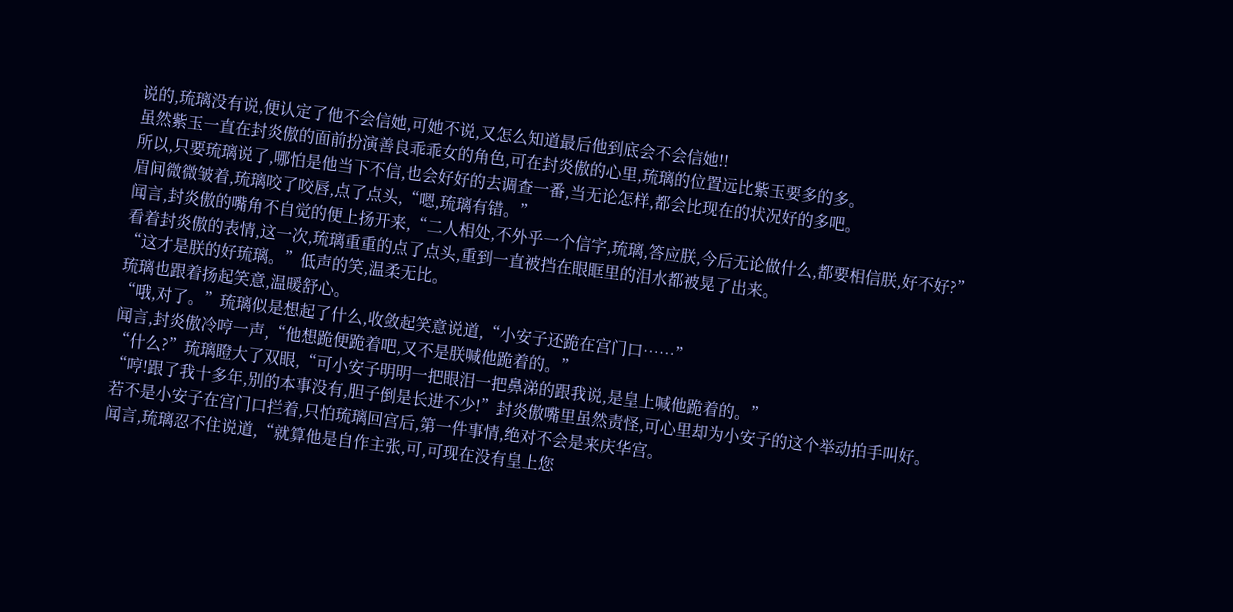说的,琉璃没有说,便认定了他不会信她,可她不说,又怎么知道最后他到底会不会信她!!
虽然紫玉一直在封炎傲的面前扮演善良乖乖女的角色,可在封炎傲的心里,琉璃的位置远比紫玉要多的多。
所以,只要琉璃说了,哪怕是他当下不信,也会好好的去调查一番,当无论怎样,都会比现在的状况好的多吧。
眉间微微皱着,琉璃咬了咬唇,点了点头,“嗯,琉璃有错。”
闻言,封炎傲的嘴角不自觉的便上扬开来,“二人相处,不外乎一个信字,琉璃,答应朕,今后无论做什么,都要相信朕,好不好?”
看着封炎傲的表情,这一次,琉璃重重的点了点头,重到一直被挡在眼眶里的泪水都被晃了出来。
“这才是朕的好琉璃。”低声的笑,温柔无比。
琉璃也跟着扬起笑意,温暖舒心。
“哦,对了。”琉璃似是想起了什么,收敛起笑意说道,“小安子还跪在宫门口……”
闻言,封炎傲冷哼一声,“他想跪便跪着吧,又不是朕喊他跪着的。”
“什么?”琉璃瞪大了双眼,“可小安子明明一把眼泪一把鼻涕的跟我说,是皇上喊他跪着的。”
“哼!跟了我十多年,别的本事没有,胆子倒是长进不少!”封炎傲嘴里虽然责怪,可心里却为小安子的这个举动拍手叫好。
若不是小安子在宫门口拦着,只怕琉璃回宫后,第一件事情,绝对不会是来庆华宫。
闻言,琉璃忍不住说道,“就算他是自作主张,可,可现在没有皇上您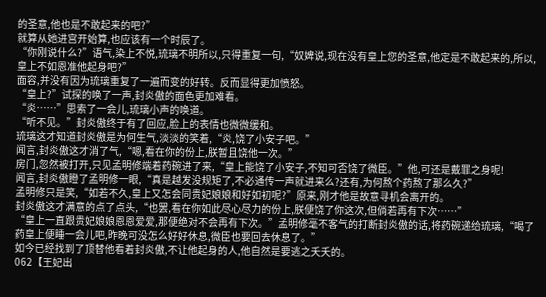的圣意,他也是不敢起来的吧?”
就算从她进宫开始算,也应该有一个时辰了。
“你刚说什么?”语气,染上不悦,琉璃不明所以,只得重复一句,“奴婢说,现在没有皇上您的圣意,他定是不敢起来的,所以,皇上不如恩准他起身吧?”
面容,并没有因为琉璃重复了一遍而变的好转。反而显得更加愤怒。
“皇上?”试探的唤了一声,封炎傲的面色更加难看。
“炎……”思索了一会儿,琉璃小声的唤道。
“听不见。”封炎傲终于有了回应,脸上的表情也微微缓和。
琉璃这才知道封炎傲是为何生气,淡淡的笑着,“炎,饶了小安子吧。”
闻言,封炎傲这才消了气,“嗯,看在你的份上,朕暂且饶他一次。”
房门,忽然被打开,只见孟明修端着药碗进了来,“皇上能饶了小安子,不知可否饶了微臣。”他,可还是戴罪之身呢!
闻言,封炎傲瞪了孟明修一眼,“真是越发没规矩了,不必通传一声就进来么?还有,为何熬个药熬了那么久?”
孟明修只是笑,“如若不久,皇上又怎会同贵妃娘娘和好如初呢?”原来,刚才他是故意寻机会离开的。
封炎傲这才满意的点了点头,“也罢,看在你如此尽心尽力的份上,朕便饶了你这次,但倘若再有下次……”
“皇上一直跟贵妃娘娘恩恩爱爱,那便绝对不会再有下次。”孟明修毫不客气的打断封炎傲的话,将药碗递给琉璃,“喝了药皇上便睡一会儿吧,昨晚可没怎么好好休息,微臣也要回去休息了。”
如今已经找到了顶替他看着封炎傲,不让他起身的人,他自然是要逃之夭夭的。
062【王妃出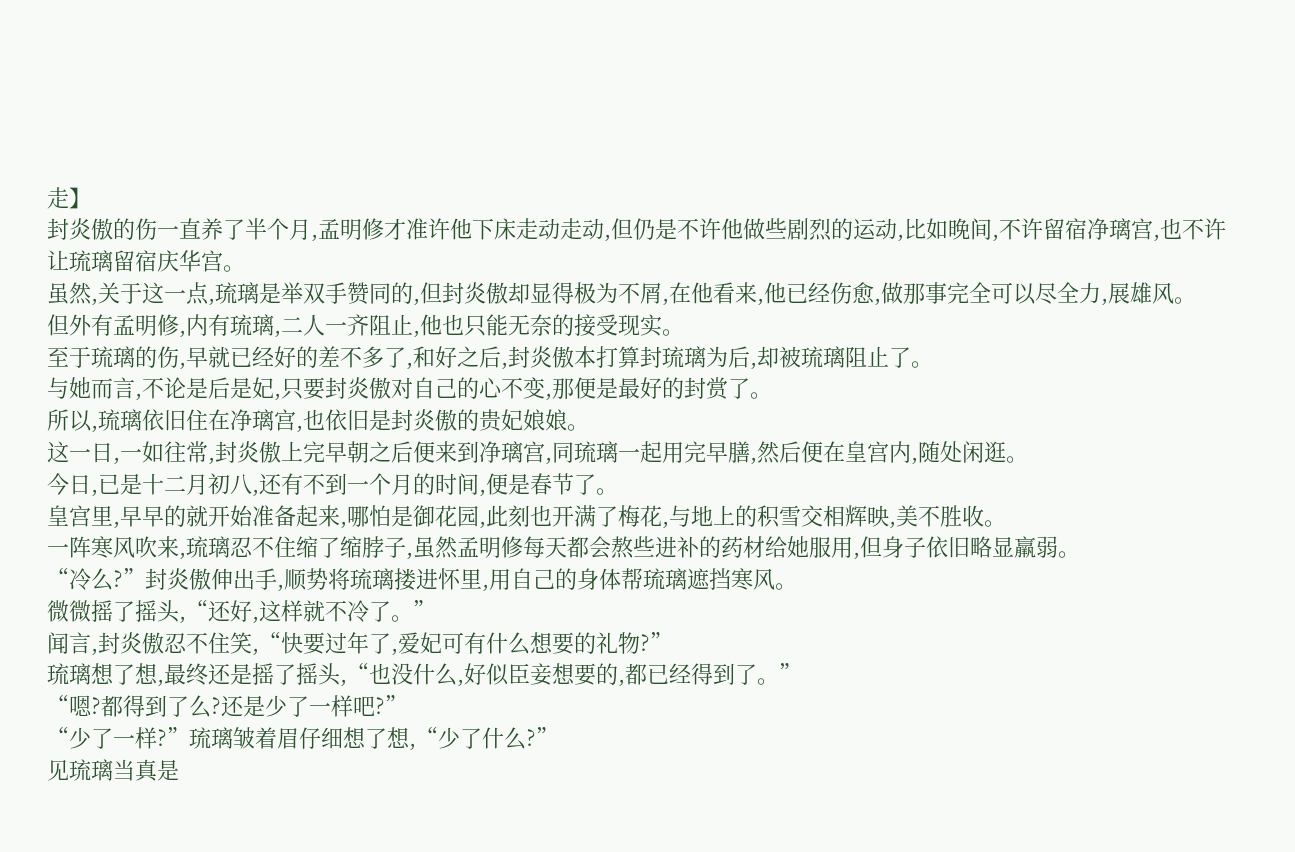走】
封炎傲的伤一直养了半个月,孟明修才准许他下床走动走动,但仍是不许他做些剧烈的运动,比如晚间,不许留宿净璃宫,也不许让琉璃留宿庆华宫。
虽然,关于这一点,琉璃是举双手赞同的,但封炎傲却显得极为不屑,在他看来,他已经伤愈,做那事完全可以尽全力,展雄风。
但外有孟明修,内有琉璃,二人一齐阻止,他也只能无奈的接受现实。
至于琉璃的伤,早就已经好的差不多了,和好之后,封炎傲本打算封琉璃为后,却被琉璃阻止了。
与她而言,不论是后是妃,只要封炎傲对自己的心不变,那便是最好的封赏了。
所以,琉璃依旧住在净璃宫,也依旧是封炎傲的贵妃娘娘。
这一日,一如往常,封炎傲上完早朝之后便来到净璃宫,同琉璃一起用完早膳,然后便在皇宫内,随处闲逛。
今日,已是十二月初八,还有不到一个月的时间,便是春节了。
皇宫里,早早的就开始准备起来,哪怕是御花园,此刻也开满了梅花,与地上的积雪交相辉映,美不胜收。
一阵寒风吹来,琉璃忍不住缩了缩脖子,虽然孟明修每天都会熬些进补的药材给她服用,但身子依旧略显羸弱。
“冷么?”封炎傲伸出手,顺势将琉璃搂进怀里,用自己的身体帮琉璃遮挡寒风。
微微摇了摇头,“还好,这样就不冷了。”
闻言,封炎傲忍不住笑,“快要过年了,爱妃可有什么想要的礼物?”
琉璃想了想,最终还是摇了摇头,“也没什么,好似臣妾想要的,都已经得到了。”
“嗯?都得到了么?还是少了一样吧?”
“少了一样?”琉璃皱着眉仔细想了想,“少了什么?”
见琉璃当真是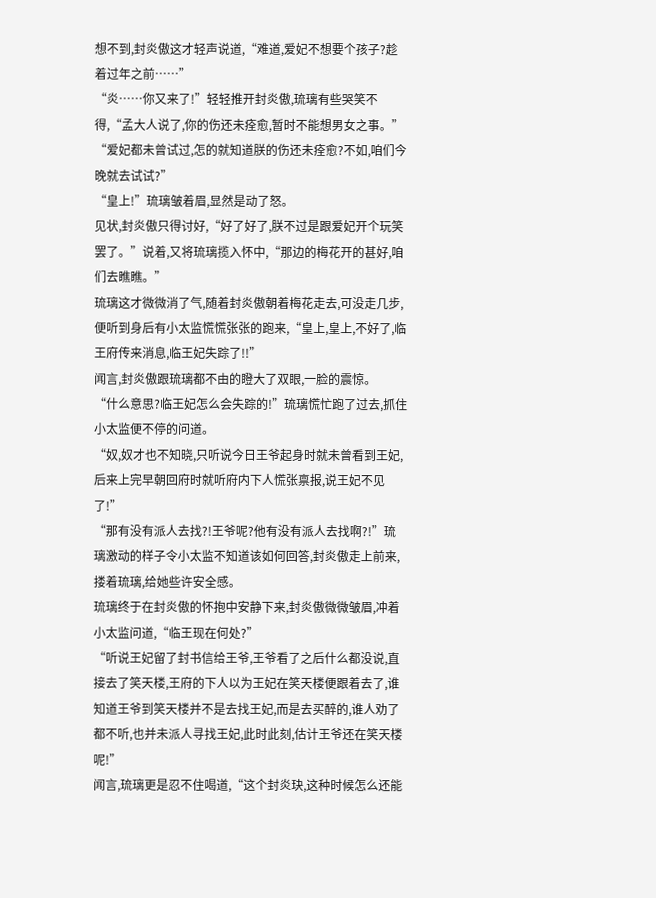想不到,封炎傲这才轻声说道,“难道,爱妃不想要个孩子?趁着过年之前……”
“炎……你又来了!”轻轻推开封炎傲,琉璃有些哭笑不得,“孟大人说了,你的伤还未痊愈,暂时不能想男女之事。”
“爱妃都未曾试过,怎的就知道朕的伤还未痊愈?不如,咱们今晚就去试试?”
“皇上!”琉璃皱着眉,显然是动了怒。
见状,封炎傲只得讨好,“好了好了,朕不过是跟爱妃开个玩笑罢了。”说着,又将琉璃揽入怀中,“那边的梅花开的甚好,咱们去瞧瞧。”
琉璃这才微微消了气,随着封炎傲朝着梅花走去,可没走几步,便听到身后有小太监慌慌张张的跑来,“皇上,皇上,不好了,临王府传来消息,临王妃失踪了!!”
闻言,封炎傲跟琉璃都不由的瞪大了双眼,一脸的震惊。
“什么意思?临王妃怎么会失踪的!”琉璃慌忙跑了过去,抓住小太监便不停的问道。
“奴,奴才也不知晓,只听说今日王爷起身时就未曾看到王妃,后来上完早朝回府时就听府内下人慌张禀报,说王妃不见了!”
“那有没有派人去找?!王爷呢?他有没有派人去找啊?!”琉璃激动的样子令小太监不知道该如何回答,封炎傲走上前来,搂着琉璃,给她些许安全感。
琉璃终于在封炎傲的怀抱中安静下来,封炎傲微微皱眉,冲着小太监问道,“临王现在何处?”
“听说王妃留了封书信给王爷,王爷看了之后什么都没说,直接去了笑天楼,王府的下人以为王妃在笑天楼便跟着去了,谁知道王爷到笑天楼并不是去找王妃,而是去买醉的,谁人劝了都不听,也并未派人寻找王妃,此时此刻,估计王爷还在笑天楼呢!”
闻言,琉璃更是忍不住喝道,“这个封炎玦,这种时候怎么还能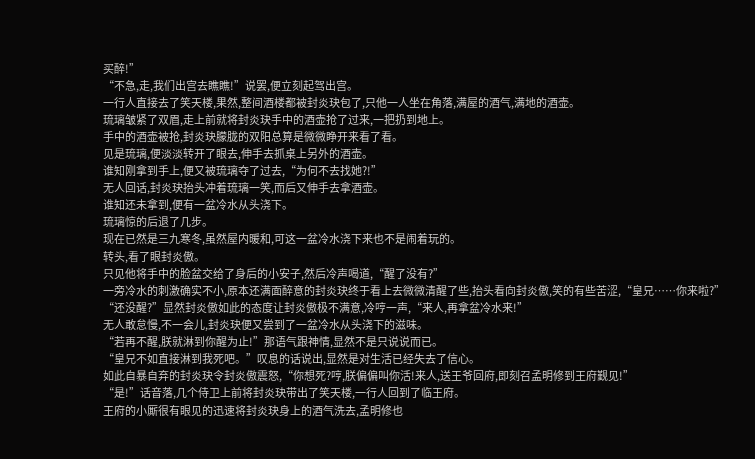买醉!”
“不急,走,我们出宫去瞧瞧!”说罢,便立刻起驾出宫。
一行人直接去了笑天楼,果然,整间酒楼都被封炎玦包了,只他一人坐在角落,满屋的酒气,满地的酒壶。
琉璃皱紧了双眉,走上前就将封炎玦手中的酒壶抢了过来,一把扔到地上。
手中的酒壶被抢,封炎玦朦胧的双阳总算是微微睁开来看了看。
见是琉璃,便淡淡转开了眼去,伸手去抓桌上另外的酒壶。
谁知刚拿到手上,便又被琉璃夺了过去,“为何不去找她?!”
无人回话,封炎玦抬头冲着琉璃一笑,而后又伸手去拿酒壶。
谁知还未拿到,便有一盆冷水从头浇下。
琉璃惊的后退了几步。
现在已然是三九寒冬,虽然屋内暖和,可这一盆冷水浇下来也不是闹着玩的。
转头,看了眼封炎傲。
只见他将手中的脸盆交给了身后的小安子,然后冷声喝道,“醒了没有?”
一旁冷水的刺激确实不小,原本还满面醉意的封炎玦终于看上去微微清醒了些,抬头看向封炎傲,笑的有些苦涩,“皇兄……你来啦?”
“还没醒?”显然封炎傲如此的态度让封炎傲极不满意,冷哼一声,“来人,再拿盆冷水来!”
无人敢怠慢,不一会儿,封炎玦便又尝到了一盆冷水从头浇下的滋味。
“若再不醒,朕就淋到你醒为止!”那语气跟神情,显然不是只说说而已。
“皇兄不如直接淋到我死吧。”叹息的话说出,显然是对生活已经失去了信心。
如此自暴自弃的封炎玦令封炎傲震怒,“你想死?哼,朕偏偏叫你活!来人,送王爷回府,即刻召孟明修到王府觐见!”
“是!”话音落,几个侍卫上前将封炎玦带出了笑天楼,一行人回到了临王府。
王府的小厮很有眼见的迅速将封炎玦身上的酒气洗去,孟明修也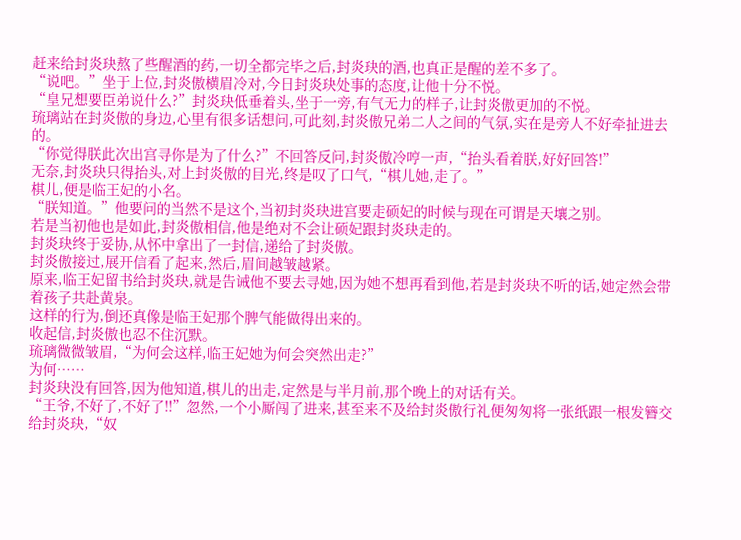赶来给封炎玦熬了些醒酒的药,一切全都完毕之后,封炎玦的酒,也真正是醒的差不多了。
“说吧。”坐于上位,封炎傲横眉冷对,今日封炎玦处事的态度,让他十分不悦。
“皇兄想要臣弟说什么?”封炎玦低垂着头,坐于一旁,有气无力的样子,让封炎傲更加的不悦。
琉璃站在封炎傲的身边,心里有很多话想问,可此刻,封炎傲兄弟二人之间的气氛,实在是旁人不好牵扯进去的。
“你觉得朕此次出宫寻你是为了什么?”不回答反问,封炎傲冷哼一声,“抬头看着朕,好好回答!”
无奈,封炎玦只得抬头,对上封炎傲的目光,终是叹了口气,“棋儿她,走了。”
棋儿,便是临王妃的小名。
“朕知道。”他要问的当然不是这个,当初封炎玦进宫要走硕妃的时候与现在可谓是天壤之别。
若是当初他也是如此,封炎傲相信,他是绝对不会让硕妃跟封炎玦走的。
封炎玦终于妥协,从怀中拿出了一封信,递给了封炎傲。
封炎傲接过,展开信看了起来,然后,眉间越皱越紧。
原来,临王妃留书给封炎玦,就是告诫他不要去寻她,因为她不想再看到他,若是封炎玦不听的话,她定然会带着孩子共赴黄泉。
这样的行为,倒还真像是临王妃那个脾气能做得出来的。
收起信,封炎傲也忍不住沉默。
琉璃微微皱眉,“为何会这样,临王妃她为何会突然出走?”
为何……
封炎玦没有回答,因为他知道,棋儿的出走,定然是与半月前,那个晚上的对话有关。
“王爷,不好了,不好了!!”忽然,一个小厮闯了进来,甚至来不及给封炎傲行礼便匆匆将一张纸跟一根发簪交给封炎玦,“奴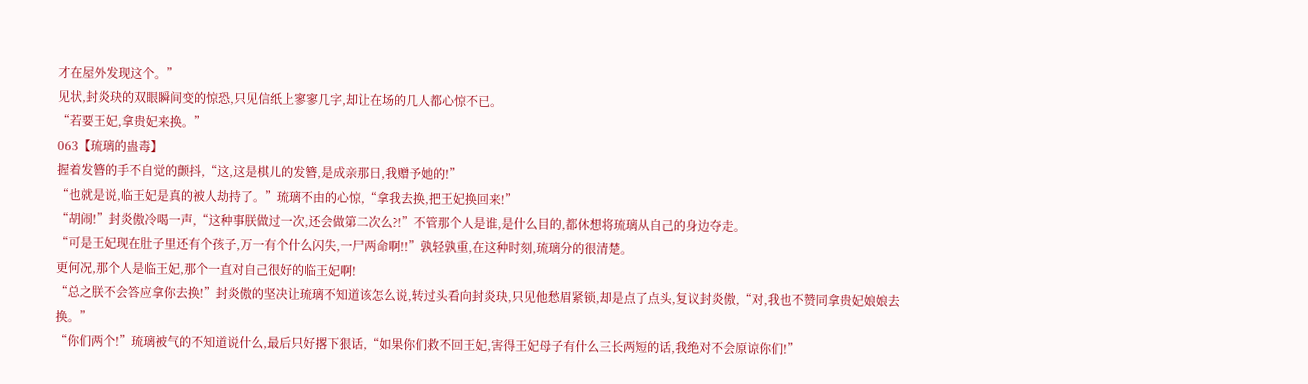才在屋外发现这个。”
见状,封炎玦的双眼瞬间变的惊恐,只见信纸上寥寥几字,却让在场的几人都心惊不已。
“若要王妃,拿贵妃来换。”
063【琉璃的蛊毒】
握着发簪的手不自觉的颤抖,“这,这是棋儿的发簪,是成亲那日,我赠予她的!”
“也就是说,临王妃是真的被人劫持了。”琉璃不由的心惊,“拿我去换,把王妃换回来!”
“胡闹!”封炎傲冷喝一声,“这种事朕做过一次,还会做第二次么?!”不管那个人是谁,是什么目的,都休想将琉璃从自己的身边夺走。
“可是王妃现在肚子里还有个孩子,万一有个什么闪失,一尸两命啊!!”孰轻孰重,在这种时刻,琉璃分的很清楚。
更何况,那个人是临王妃,那个一直对自己很好的临王妃啊!
“总之朕不会答应拿你去换!”封炎傲的坚决让琉璃不知道该怎么说,转过头看向封炎玦,只见他愁眉紧锁,却是点了点头,复议封炎傲,“对,我也不赞同拿贵妃娘娘去换。”
“你们两个!”琉璃被气的不知道说什么,最后只好撂下狠话,“如果你们救不回王妃,害得王妃母子有什么三长两短的话,我绝对不会原谅你们!”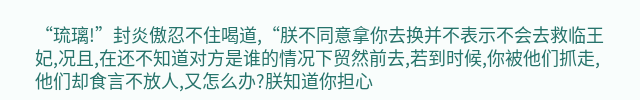“琉璃!”封炎傲忍不住喝道,“朕不同意拿你去换并不表示不会去救临王妃,况且,在还不知道对方是谁的情况下贸然前去,若到时候,你被他们抓走,他们却食言不放人,又怎么办?朕知道你担心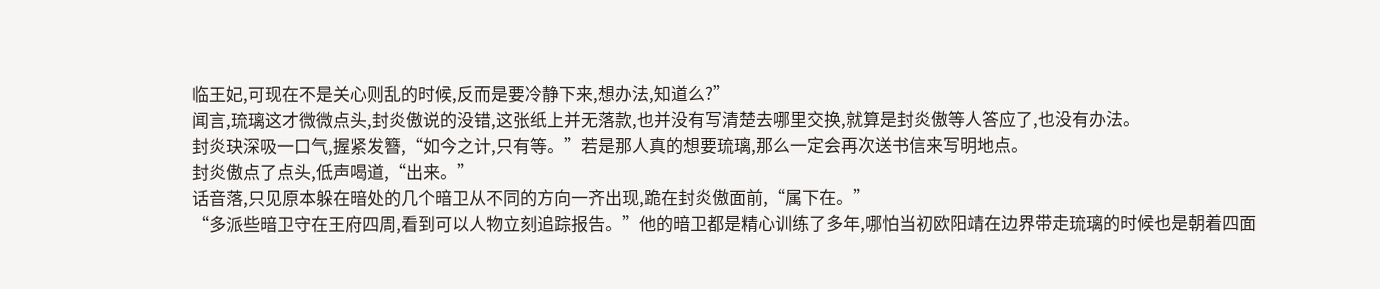临王妃,可现在不是关心则乱的时候,反而是要冷静下来,想办法,知道么?”
闻言,琉璃这才微微点头,封炎傲说的没错,这张纸上并无落款,也并没有写清楚去哪里交换,就算是封炎傲等人答应了,也没有办法。
封炎玦深吸一口气,握紧发簪,“如今之计,只有等。”若是那人真的想要琉璃,那么一定会再次送书信来写明地点。
封炎傲点了点头,低声喝道,“出来。”
话音落,只见原本躲在暗处的几个暗卫从不同的方向一齐出现,跪在封炎傲面前,“属下在。”
“多派些暗卫守在王府四周,看到可以人物立刻追踪报告。”他的暗卫都是精心训练了多年,哪怕当初欧阳靖在边界带走琉璃的时候也是朝着四面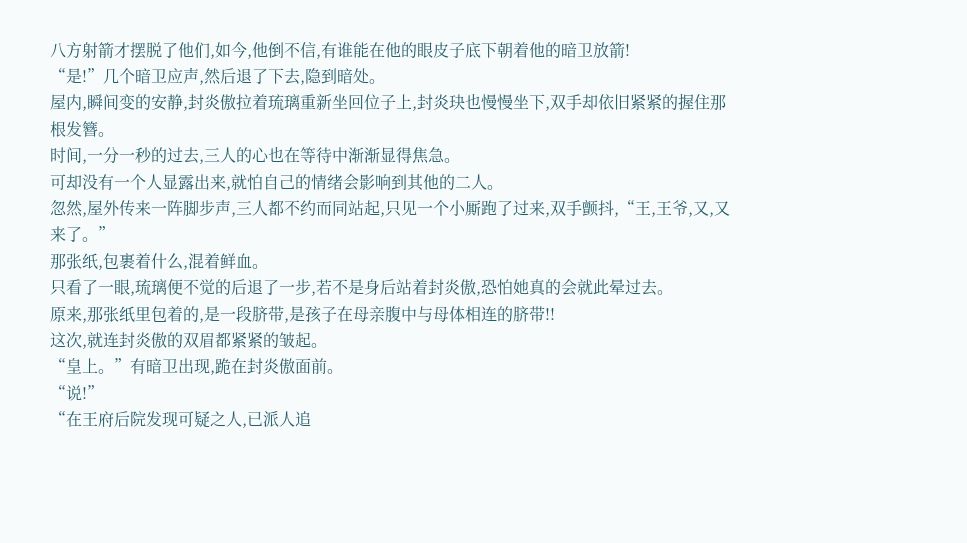八方射箭才摆脱了他们,如今,他倒不信,有谁能在他的眼皮子底下朝着他的暗卫放箭!
“是!”几个暗卫应声,然后退了下去,隐到暗处。
屋内,瞬间变的安静,封炎傲拉着琉璃重新坐回位子上,封炎玦也慢慢坐下,双手却依旧紧紧的握住那根发簪。
时间,一分一秒的过去,三人的心也在等待中渐渐显得焦急。
可却没有一个人显露出来,就怕自己的情绪会影响到其他的二人。
忽然,屋外传来一阵脚步声,三人都不约而同站起,只见一个小厮跑了过来,双手颤抖,“王,王爷,又,又来了。”
那张纸,包裹着什么,混着鲜血。
只看了一眼,琉璃便不觉的后退了一步,若不是身后站着封炎傲,恐怕她真的会就此晕过去。
原来,那张纸里包着的,是一段脐带,是孩子在母亲腹中与母体相连的脐带!!
这次,就连封炎傲的双眉都紧紧的皱起。
“皇上。”有暗卫出现,跪在封炎傲面前。
“说!”
“在王府后院发现可疑之人,已派人追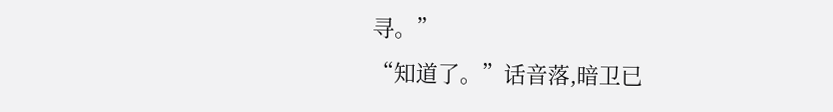寻。”
“知道了。”话音落,暗卫已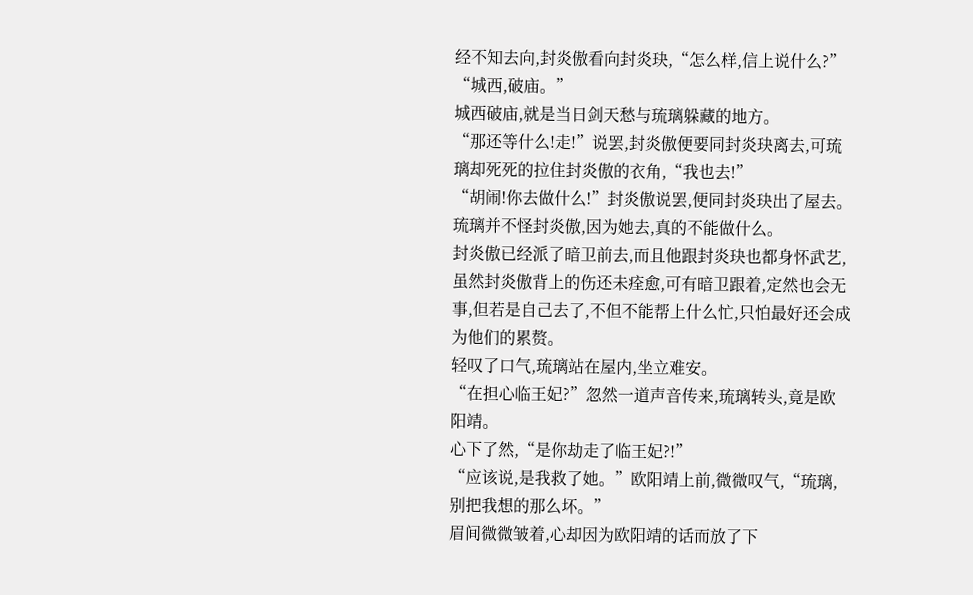经不知去向,封炎傲看向封炎玦,“怎么样,信上说什么?”
“城西,破庙。”
城西破庙,就是当日剑天愁与琉璃躲藏的地方。
“那还等什么!走!”说罢,封炎傲便要同封炎玦离去,可琉璃却死死的拉住封炎傲的衣角,“我也去!”
“胡闹!你去做什么!”封炎傲说罢,便同封炎玦出了屋去。
琉璃并不怪封炎傲,因为她去,真的不能做什么。
封炎傲已经派了暗卫前去,而且他跟封炎玦也都身怀武艺,虽然封炎傲背上的伤还未痊愈,可有暗卫跟着,定然也会无事,但若是自己去了,不但不能帮上什么忙,只怕最好还会成为他们的累赘。
轻叹了口气,琉璃站在屋内,坐立难安。
“在担心临王妃?”忽然一道声音传来,琉璃转头,竟是欧阳靖。
心下了然,“是你劫走了临王妃?!”
“应该说,是我救了她。”欧阳靖上前,微微叹气,“琉璃,别把我想的那么坏。”
眉间微微皱着,心却因为欧阳靖的话而放了下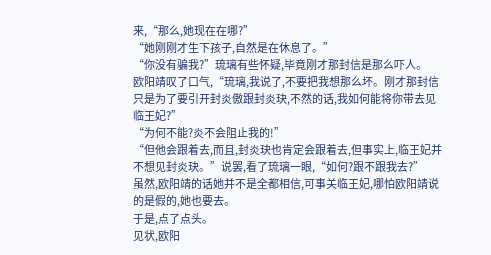来,“那么,她现在在哪?”
“她刚刚才生下孩子,自然是在休息了。”
“你没有骗我?”琉璃有些怀疑,毕竟刚才那封信是那么吓人。
欧阳靖叹了口气,“琉璃,我说了,不要把我想那么坏。刚才那封信只是为了要引开封炎傲跟封炎玦,不然的话,我如何能将你带去见临王妃?”
“为何不能?炎不会阻止我的!”
“但他会跟着去,而且,封炎玦也肯定会跟着去,但事实上,临王妃并不想见封炎玦。”说罢,看了琉璃一眼,“如何?跟不跟我去?”
虽然,欧阳靖的话她并不是全都相信,可事关临王妃,哪怕欧阳靖说的是假的,她也要去。
于是,点了点头。
见状,欧阳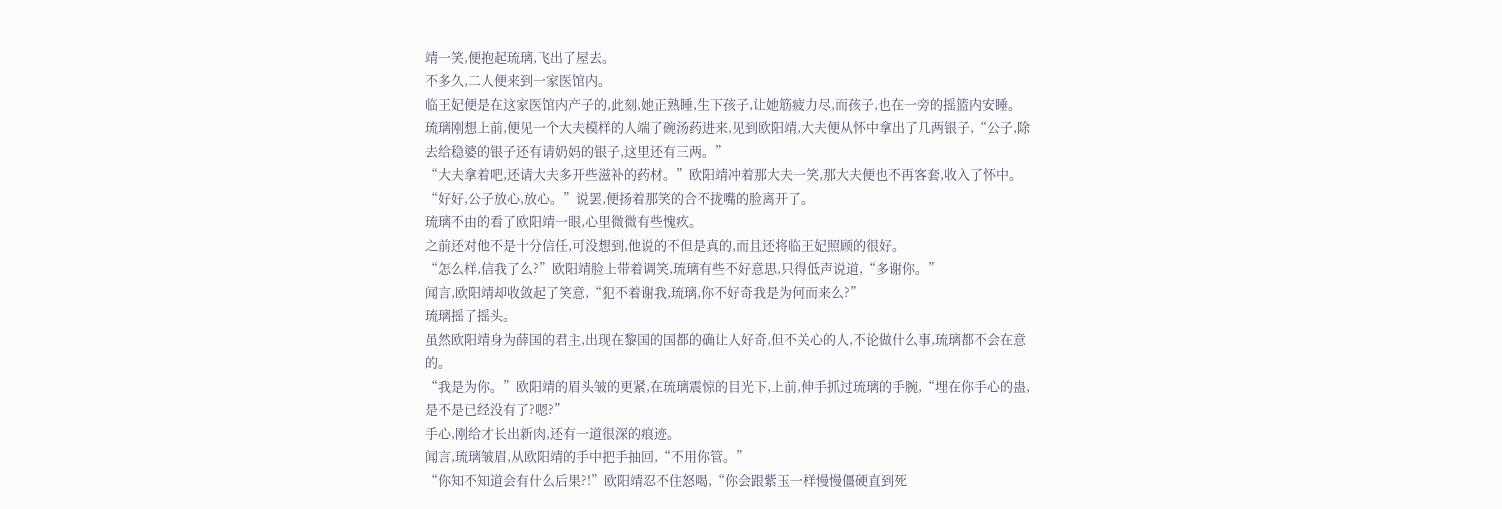靖一笑,便抱起琉璃,飞出了屋去。
不多久,二人便来到一家医馆内。
临王妃便是在这家医馆内产子的,此刻,她正熟睡,生下孩子,让她筋疲力尽,而孩子,也在一旁的摇篮内安睡。
琉璃刚想上前,便见一个大夫模样的人端了碗汤药进来,见到欧阳靖,大夫便从怀中拿出了几两银子,“公子,除去给稳婆的银子还有请奶妈的银子,这里还有三两。”
“大夫拿着吧,还请大夫多开些滋补的药材。”欧阳靖冲着那大夫一笑,那大夫便也不再客套,收入了怀中。“好好,公子放心,放心。”说罢,便扬着那笑的合不拢嘴的脸离开了。
琉璃不由的看了欧阳靖一眼,心里微微有些愧疚。
之前还对他不是十分信任,可没想到,他说的不但是真的,而且还将临王妃照顾的很好。
“怎么样,信我了么?”欧阳靖脸上带着调笑,琉璃有些不好意思,只得低声说道,“多谢你。”
闻言,欧阳靖却收敛起了笑意,“犯不着谢我,琉璃,你不好奇我是为何而来么?”
琉璃摇了摇头。
虽然欧阳靖身为薛国的君主,出现在黎国的国都的确让人好奇,但不关心的人,不论做什么事,琉璃都不会在意的。
“我是为你。”欧阳靖的眉头皱的更紧,在琉璃震惊的目光下,上前,伸手抓过琉璃的手腕,“埋在你手心的蛊,是不是已经没有了?嗯?”
手心,刚给才长出新肉,还有一道很深的痕迹。
闻言,琉璃皱眉,从欧阳靖的手中把手抽回,“不用你管。”
“你知不知道会有什么后果?!”欧阳靖忍不住怒喝,“你会跟紫玉一样慢慢僵硬直到死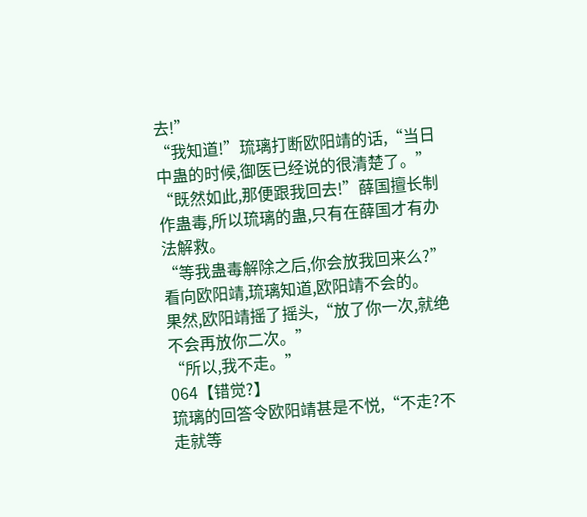去!”
“我知道!”琉璃打断欧阳靖的话,“当日中蛊的时候,御医已经说的很清楚了。”
“既然如此,那便跟我回去!”薛国擅长制作蛊毒,所以琉璃的蛊,只有在薛国才有办法解救。
“等我蛊毒解除之后,你会放我回来么?”看向欧阳靖,琉璃知道,欧阳靖不会的。
果然,欧阳靖摇了摇头,“放了你一次,就绝不会再放你二次。”
“所以,我不走。”
064【错觉?】
琉璃的回答令欧阳靖甚是不悦,“不走?不走就等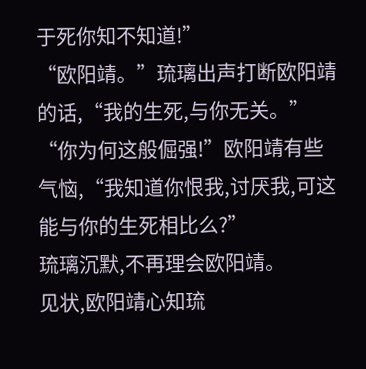于死你知不知道!”
“欧阳靖。”琉璃出声打断欧阳靖的话,“我的生死,与你无关。”
“你为何这般倔强!”欧阳靖有些气恼,“我知道你恨我,讨厌我,可这能与你的生死相比么?”
琉璃沉默,不再理会欧阳靖。
见状,欧阳靖心知琉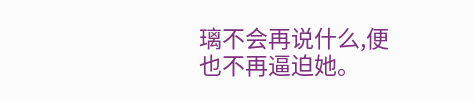璃不会再说什么,便也不再逼迫她。